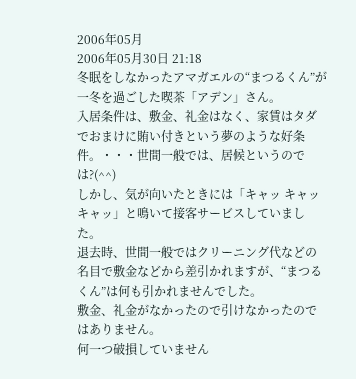2006年05月
2006年05月30日 21:18
冬眠をしなかったアマガエルの“まつるくん”が一冬を過ごした喫茶「アデン」さん。
入居条件は、敷金、礼金はなく、家賃はタダでおまけに賄い付きという夢のような好条件。・・・世間一般では、居候というのでは?(^^)
しかし、気が向いたときには「キャッ キャッ キャッ」と鳴いて接客サービスしていました。
退去時、世間一般ではクリーニング代などの名目で敷金などから差引かれますが、“まつるくん”は何も引かれませんでした。
敷金、礼金がなかったので引けなかったのではありません。
何一つ破損していません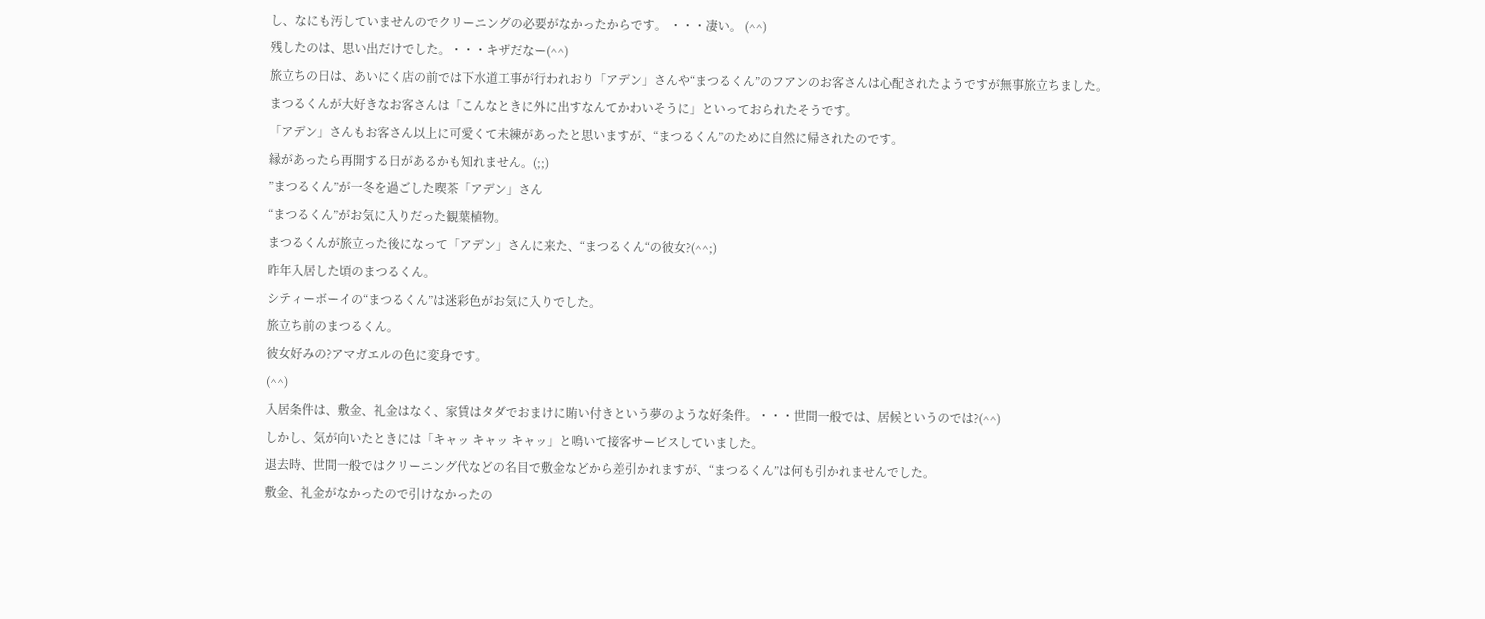し、なにも汚していませんのでクリーニングの必要がなかったからです。 ・・・凄い。 (^^)
残したのは、思い出だけでした。・・・キザだなー(^^)
旅立ちの日は、あいにく店の前では下水道工事が行われおり「アデン」さんや“まつるくん”のフアンのお客さんは心配されたようですが無事旅立ちました。
まつるくんが大好きなお客さんは「こんなときに外に出すなんてかわいそうに」といっておられたそうです。
「アデン」さんもお客さん以上に可愛くて未練があったと思いますが、“まつるくん”のために自然に帰されたのです。
縁があったら再開する日があるかも知れません。(;;)
”まつるくん”が一冬を過ごした喫茶「アデン」さん
“まつるくん”がお気に入りだった観葉植物。
まつるくんが旅立った後になって「アデン」さんに来た、“まつるくん“の彼女?(^^;)
昨年入居した頃のまつるくん。
シティーボーイの“まつるくん”は迷彩色がお気に入りでした。
旅立ち前のまつるくん。
彼女好みの?アマガエルの色に変身です。
(^^)
入居条件は、敷金、礼金はなく、家賃はタダでおまけに賄い付きという夢のような好条件。・・・世間一般では、居候というのでは?(^^)
しかし、気が向いたときには「キャッ キャッ キャッ」と鳴いて接客サービスしていました。
退去時、世間一般ではクリーニング代などの名目で敷金などから差引かれますが、“まつるくん”は何も引かれませんでした。
敷金、礼金がなかったので引けなかったの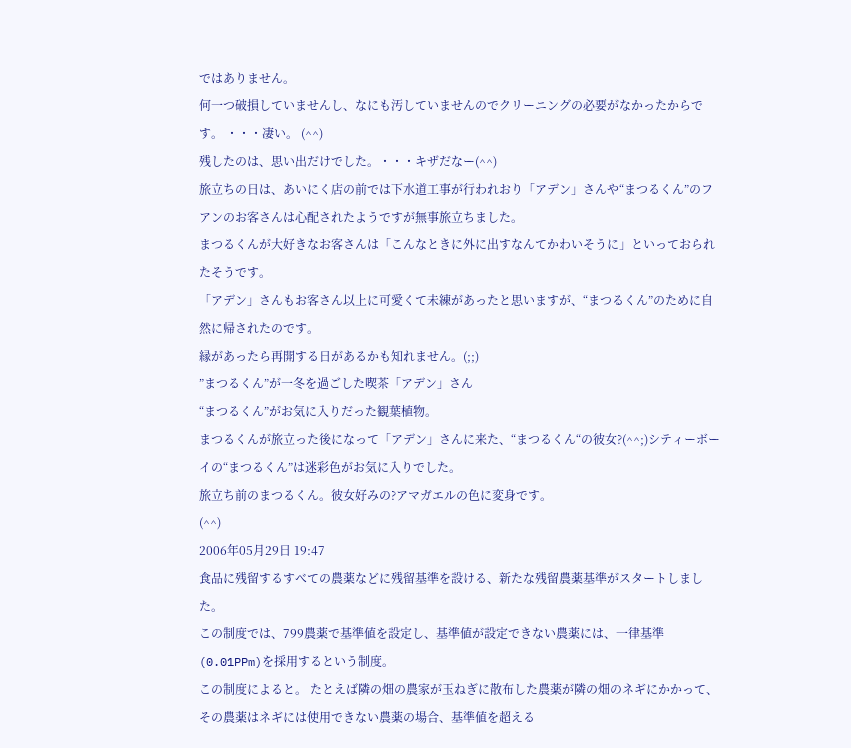ではありません。
何一つ破損していませんし、なにも汚していませんのでクリーニングの必要がなかったからです。 ・・・凄い。 (^^)
残したのは、思い出だけでした。・・・キザだなー(^^)
旅立ちの日は、あいにく店の前では下水道工事が行われおり「アデン」さんや“まつるくん”のフアンのお客さんは心配されたようですが無事旅立ちました。
まつるくんが大好きなお客さんは「こんなときに外に出すなんてかわいそうに」といっておられたそうです。
「アデン」さんもお客さん以上に可愛くて未練があったと思いますが、“まつるくん”のために自然に帰されたのです。
縁があったら再開する日があるかも知れません。(;;)
”まつるくん”が一冬を過ごした喫茶「アデン」さん
“まつるくん”がお気に入りだった観葉植物。
まつるくんが旅立った後になって「アデン」さんに来た、“まつるくん“の彼女?(^^;)シティーボーイの“まつるくん”は迷彩色がお気に入りでした。
旅立ち前のまつるくん。彼女好みの?アマガエルの色に変身です。
(^^)
2006年05月29日 19:47
食品に残留するすべての農薬などに残留基準を設ける、新たな残留農薬基準がスタートしました。
この制度では、799農薬で基準値を設定し、基準値が設定できない農薬には、一律基準(0.01PPm)を採用するという制度。
この制度によると。 たとえば隣の畑の農家が玉ねぎに散布した農薬が隣の畑のネギにかかって、その農薬はネギには使用できない農薬の場合、基準値を超える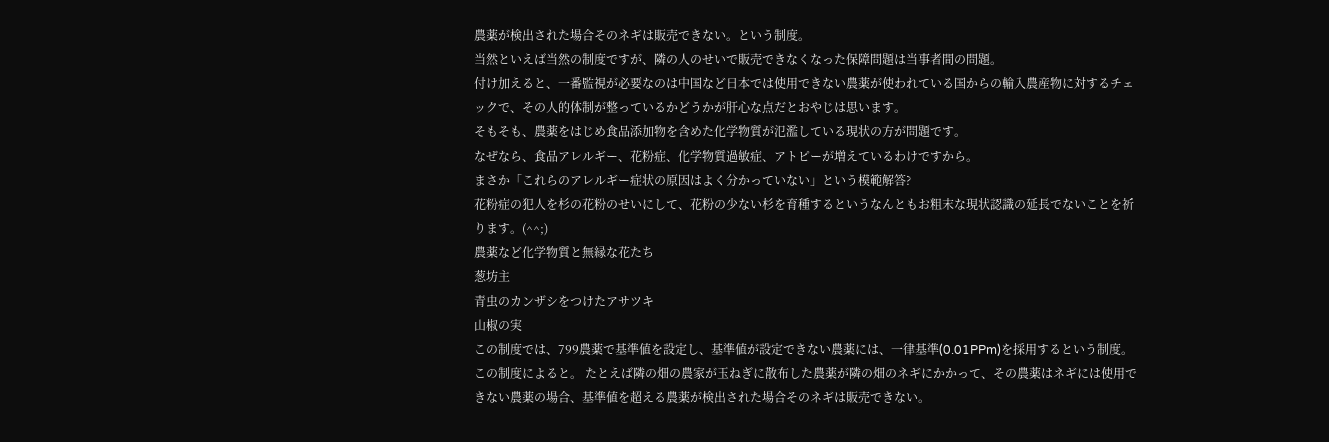農薬が検出された場合そのネギは販売できない。という制度。
当然といえば当然の制度ですが、隣の人のせいで販売できなくなった保障問題は当事者間の問題。
付け加えると、一番監視が必要なのは中国など日本では使用できない農薬が使われている国からの輸入農産物に対するチェックで、その人的体制が整っているかどうかが肝心な点だとおやじは思います。
そもそも、農薬をはじめ食品添加物を含めた化学物質が氾濫している現状の方が問題です。
なぜなら、食品アレルギー、花粉症、化学物質過敏症、アトピーが増えているわけですから。
まさか「これらのアレルギー症状の原因はよく分かっていない」という模範解答?
花粉症の犯人を杉の花粉のせいにして、花粉の少ない杉を育種するというなんともお粗末な現状認識の延長でないことを祈ります。(^^;)
農薬など化学物質と無縁な花たち
葱坊主
青虫のカンザシをつけたアサツキ
山椒の実
この制度では、799農薬で基準値を設定し、基準値が設定できない農薬には、一律基準(0.01PPm)を採用するという制度。
この制度によると。 たとえば隣の畑の農家が玉ねぎに散布した農薬が隣の畑のネギにかかって、その農薬はネギには使用できない農薬の場合、基準値を超える農薬が検出された場合そのネギは販売できない。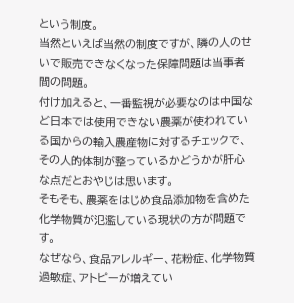という制度。
当然といえば当然の制度ですが、隣の人のせいで販売できなくなった保障問題は当事者間の問題。
付け加えると、一番監視が必要なのは中国など日本では使用できない農薬が使われている国からの輸入農産物に対するチェックで、その人的体制が整っているかどうかが肝心な点だとおやじは思います。
そもそも、農薬をはじめ食品添加物を含めた化学物質が氾濫している現状の方が問題です。
なぜなら、食品アレルギー、花粉症、化学物質過敏症、アトピーが増えてい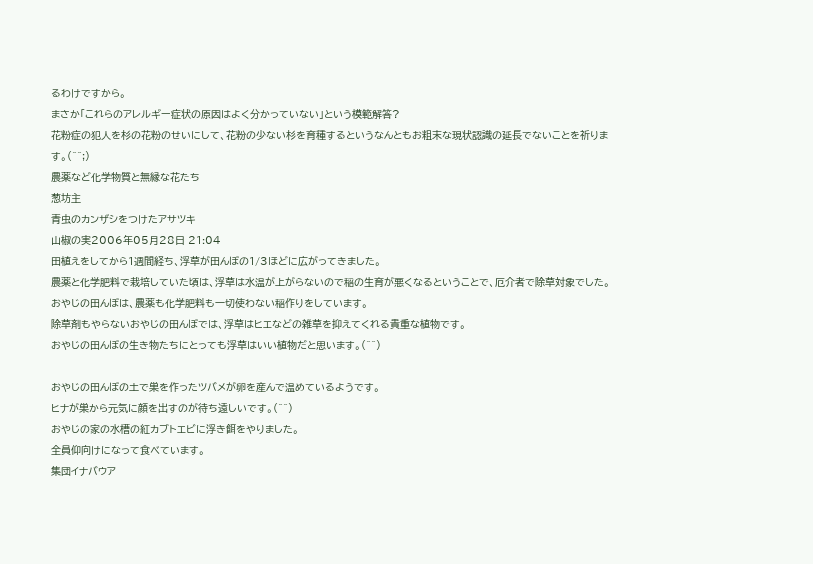るわけですから。
まさか「これらのアレルギー症状の原因はよく分かっていない」という模範解答?
花粉症の犯人を杉の花粉のせいにして、花粉の少ない杉を育種するというなんともお粗末な現状認識の延長でないことを祈ります。(^^;)
農薬など化学物質と無縁な花たち
葱坊主
青虫のカンザシをつけたアサツキ
山椒の実2006年05月28日 21:04
田植えをしてから1週間経ち、浮草が田んぼの1/3ほどに広がってきました。
農薬と化学肥料で栽培していた頃は、浮草は水温が上がらないので稲の生育が悪くなるということで、厄介者で除草対象でした。
おやじの田んぼは、農薬も化学肥料も一切使わない稲作りをしています。
除草剤もやらないおやじの田んぼでは、浮草はヒエなどの雑草を抑えてくれる貴重な植物です。
おやじの田んぼの生き物たちにとっても浮草はいい植物だと思います。(^^)

おやじの田んぼの土で巣を作ったツバメが卵を産んで温めているようです。
ヒナが巣から元気に顔を出すのが待ち遠しいです。(^^)
おやじの家の水槽の紅カブトエビに浮き餌をやりました。
全員仰向けになって食べています。
集団イナバウア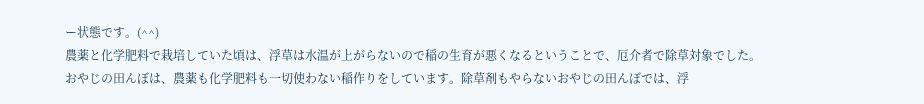ー状態です。(^^)
農薬と化学肥料で栽培していた頃は、浮草は水温が上がらないので稲の生育が悪くなるということで、厄介者で除草対象でした。
おやじの田んぼは、農薬も化学肥料も一切使わない稲作りをしています。除草剤もやらないおやじの田んぼでは、浮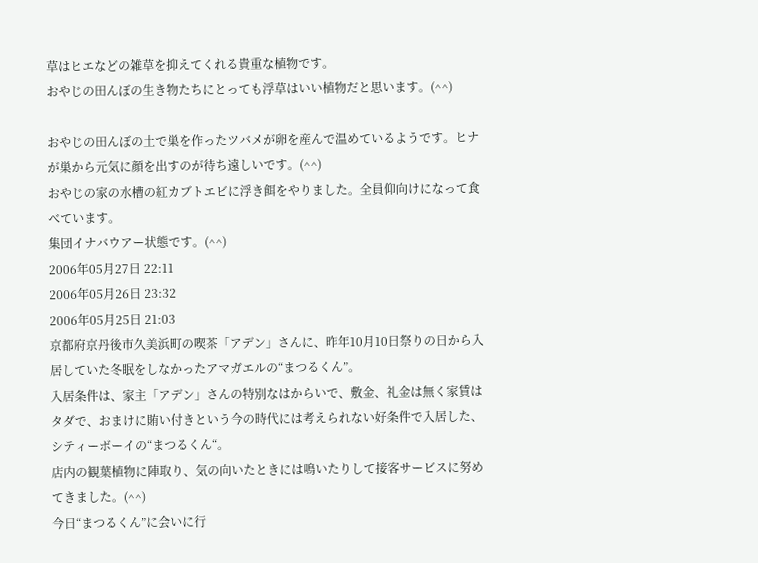草はヒエなどの雑草を抑えてくれる貴重な植物です。
おやじの田んぼの生き物たちにとっても浮草はいい植物だと思います。(^^)

おやじの田んぼの土で巣を作ったツバメが卵を産んで温めているようです。ヒナが巣から元気に顔を出すのが待ち遠しいです。(^^)
おやじの家の水槽の紅カブトエビに浮き餌をやりました。全員仰向けになって食べています。
集団イナバウアー状態です。(^^)
2006年05月27日 22:11
2006年05月26日 23:32
2006年05月25日 21:03
京都府京丹後市久美浜町の喫茶「アデン」さんに、昨年10月10日祭りの日から入居していた冬眠をしなかったアマガエルの“まつるくん”。
入居条件は、家主「アデン」さんの特別なはからいで、敷金、礼金は無く家賃はタダで、おまけに賄い付きという今の時代には考えられない好条件で入居した、シティーボーイの“まつるくん“。
店内の観葉植物に陣取り、気の向いたときには鳴いたりして接客サービスに努めてきました。(^^)
今日“まつるくん”に会いに行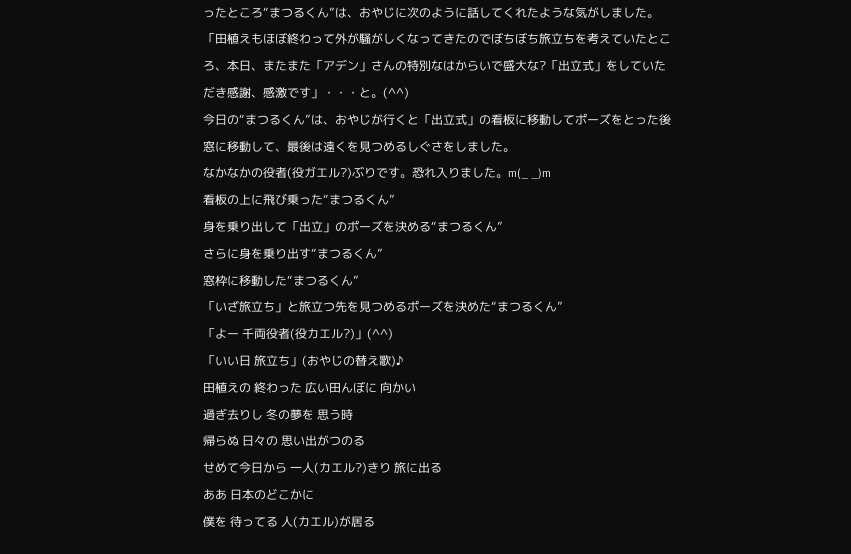ったところ“まつるくん”は、おやじに次のように話してくれたような気がしました。
「田植えもほぼ終わって外が騒がしくなってきたのでぼちぼち旅立ちを考えていたところ、本日、またまた「アデン」さんの特別なはからいで盛大な?「出立式」をしていただき感謝、感激です」・・・と。(^^)
今日の“まつるくん”は、おやじが行くと「出立式」の看板に移動してポーズをとった後窓に移動して、最後は遠くを見つめるしぐさをしました。
なかなかの役者(役ガエル?)ぶりです。恐れ入りました。m(_ _)m
看板の上に飛び乗った“まつるくん”
身を乗り出して「出立」のポーズを決める“まつるくん”
さらに身を乗り出す“まつるくん”
窓枠に移動した“まつるくん”
「いざ旅立ち」と旅立つ先を見つめるポーズを決めた“まつるくん”
「よー 千両役者(役カエル?)」(^^)
「いい日 旅立ち」(おやじの替え歌)♪
田植えの 終わった 広い田んぼに 向かい
過ぎ去りし 冬の夢を 思う時
帰らぬ 日々の 思い出がつのる
せめて今日から 一人(カエル?)きり 旅に出る
ああ 日本のどこかに
僕を 待ってる 人(カエル)が居る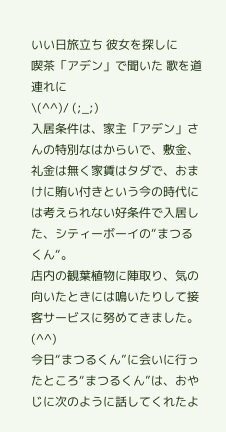いい日旅立ち 彼女を探しに
喫茶「アデン」で聞いた 歌を道連れに
\(^^)/ (;_;)
入居条件は、家主「アデン」さんの特別なはからいで、敷金、礼金は無く家賃はタダで、おまけに賄い付きという今の時代には考えられない好条件で入居した、シティーボーイの“まつるくん“。
店内の観葉植物に陣取り、気の向いたときには鳴いたりして接客サービスに努めてきました。(^^)
今日“まつるくん”に会いに行ったところ“まつるくん”は、おやじに次のように話してくれたよ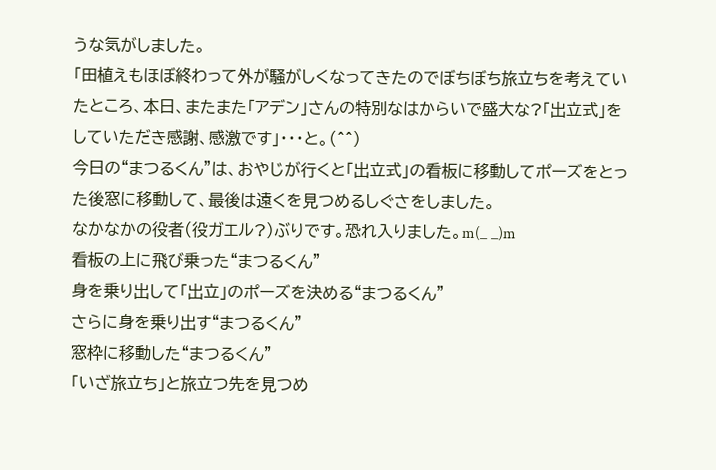うな気がしました。
「田植えもほぼ終わって外が騒がしくなってきたのでぼちぼち旅立ちを考えていたところ、本日、またまた「アデン」さんの特別なはからいで盛大な?「出立式」をしていただき感謝、感激です」・・・と。(^^)
今日の“まつるくん”は、おやじが行くと「出立式」の看板に移動してポーズをとった後窓に移動して、最後は遠くを見つめるしぐさをしました。
なかなかの役者(役ガエル?)ぶりです。恐れ入りました。m(_ _)m
看板の上に飛び乗った“まつるくん”
身を乗り出して「出立」のポーズを決める“まつるくん”
さらに身を乗り出す“まつるくん”
窓枠に移動した“まつるくん”
「いざ旅立ち」と旅立つ先を見つめ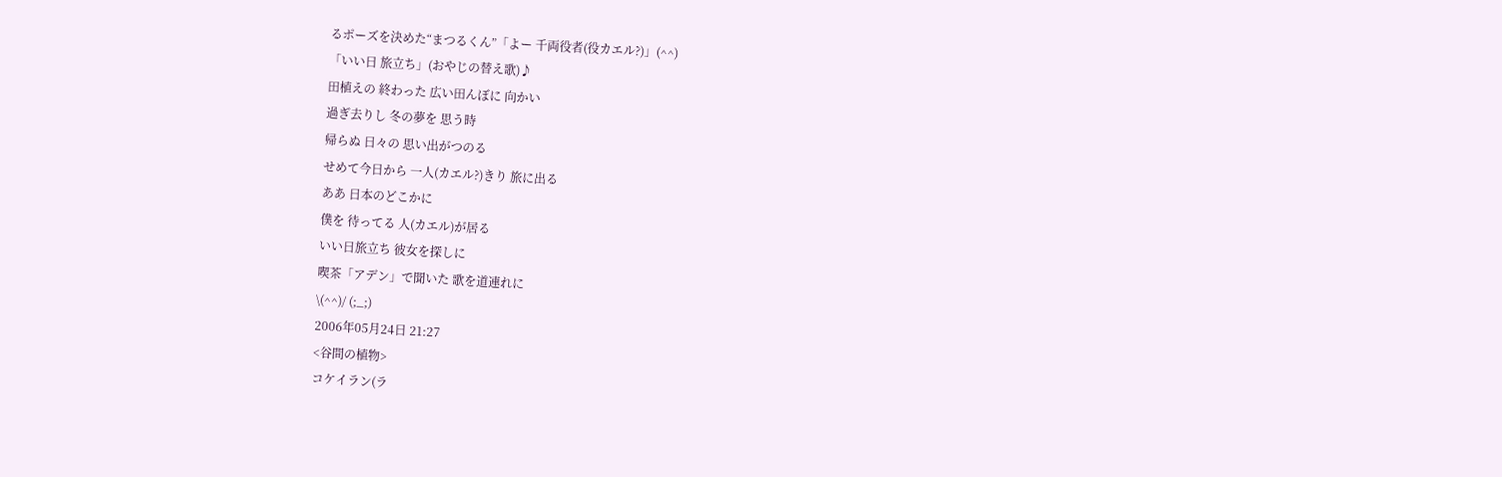るポーズを決めた“まつるくん”「よー 千両役者(役カエル?)」(^^)
「いい日 旅立ち」(おやじの替え歌)♪
田植えの 終わった 広い田んぼに 向かい
過ぎ去りし 冬の夢を 思う時
帰らぬ 日々の 思い出がつのる
せめて今日から 一人(カエル?)きり 旅に出る
ああ 日本のどこかに
僕を 待ってる 人(カエル)が居る
いい日旅立ち 彼女を探しに
喫茶「アデン」で聞いた 歌を道連れに
\(^^)/ (;_;)
2006年05月24日 21:27
<谷間の植物>
コケイラン(ラ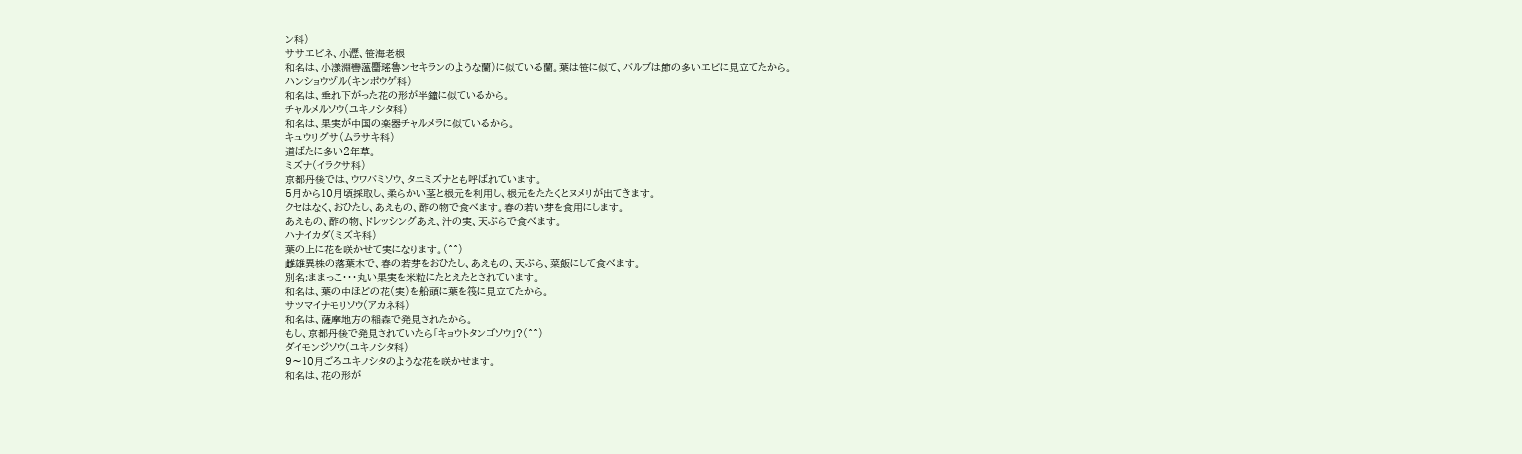ン科)
ササエビネ、小瀝、笹海老根
和名は、小漾淵轡薀麕瑤魯ンセキランのような蘭)に似ている蘭。葉は笹に似て、バルブは節の多いエビに見立てたから。
ハンショウヅル(キンポウゲ科)
和名は、垂れ下がった花の形が半鐘に似ているから。
チャルメルソウ(ユキノシタ科)
和名は、果実が中国の楽器チャルメラに似ているから。
キュウリグサ(ムラサキ科)
道ばたに多い2年草。
ミズナ(イラクサ科)
京都丹後では、ウワバミソウ、タニミズナとも呼ばれています。
5月から10月頃採取し、柔らかい茎と根元を利用し、根元をたたくとヌメリが出てきます。
クセはなく、おひたし、あえもの、酢の物で食べます。春の若い芽を食用にします。
あえもの、酢の物、ドレッシングあえ、汁の実、天ぷらで食べます。
ハナイカダ(ミズキ科)
葉の上に花を咲かせて実になります。(^^)
雌雄異株の落葉木で、春の若芽をおひたし、あえもの、天ぷら、菜飯にして食べます。
別名:ままっこ・・・丸い果実を米粒にたとえたとされています。
和名は、葉の中ほどの花(実)を船頭に葉を筏に見立てたから。
サツマイナモリソウ(アカネ科)
和名は、薩摩地方の稲森で発見されたから。
もし、京都丹後で発見されていたら「キョウトタンゴソウ」?(^^)
ダイモンジソウ(ユキノシタ科)
9〜10月ごろユキノシタのような花を咲かせます。
和名は、花の形が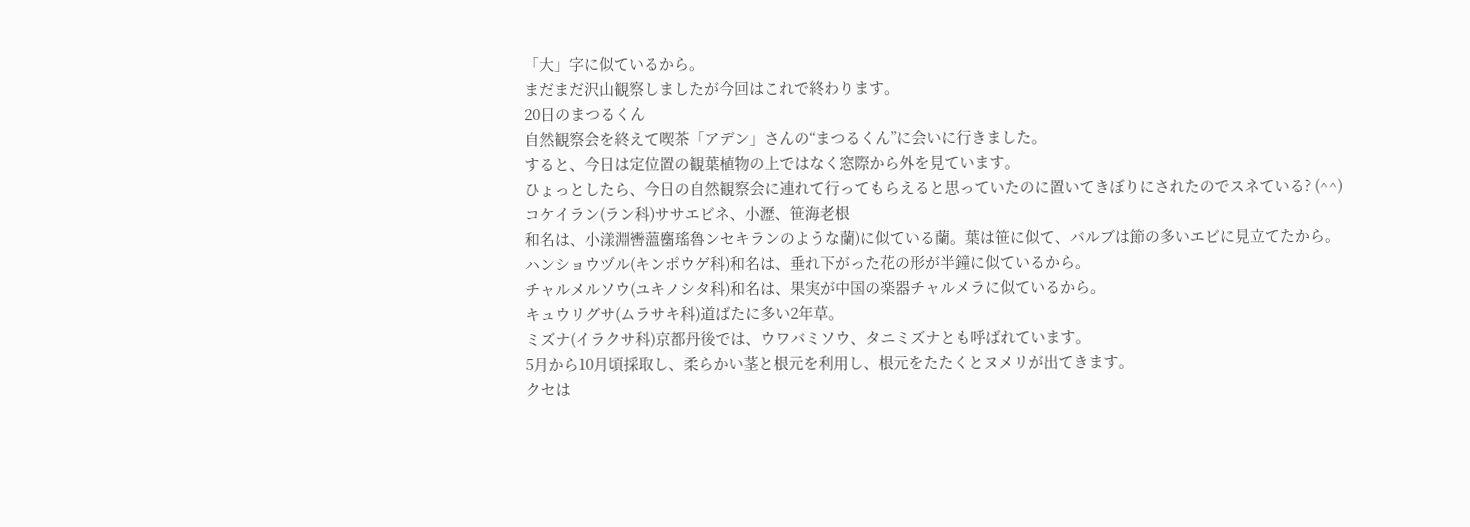「大」字に似ているから。
まだまだ沢山観察しましたが今回はこれで終わります。
20日のまつるくん
自然観察会を終えて喫茶「アデン」さんの“まつるくん”に会いに行きました。
すると、今日は定位置の観葉植物の上ではなく窓際から外を見ています。
ひょっとしたら、今日の自然観察会に連れて行ってもらえると思っていたのに置いてきぼりにされたのでスネている? (^^)
コケイラン(ラン科)ササエビネ、小瀝、笹海老根
和名は、小漾淵轡薀麕瑤魯ンセキランのような蘭)に似ている蘭。葉は笹に似て、バルブは節の多いエビに見立てたから。
ハンショウヅル(キンポウゲ科)和名は、垂れ下がった花の形が半鐘に似ているから。
チャルメルソウ(ユキノシタ科)和名は、果実が中国の楽器チャルメラに似ているから。
キュウリグサ(ムラサキ科)道ばたに多い2年草。
ミズナ(イラクサ科)京都丹後では、ウワバミソウ、タニミズナとも呼ばれています。
5月から10月頃採取し、柔らかい茎と根元を利用し、根元をたたくとヌメリが出てきます。
クセは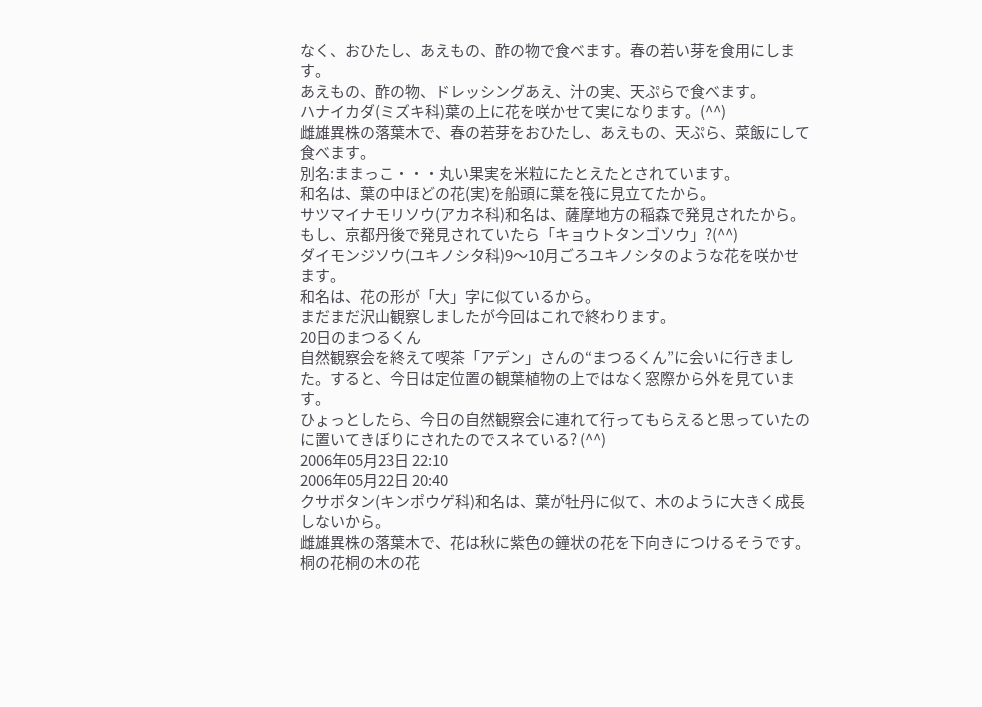なく、おひたし、あえもの、酢の物で食べます。春の若い芽を食用にします。
あえもの、酢の物、ドレッシングあえ、汁の実、天ぷらで食べます。
ハナイカダ(ミズキ科)葉の上に花を咲かせて実になります。(^^)
雌雄異株の落葉木で、春の若芽をおひたし、あえもの、天ぷら、菜飯にして食べます。
別名:ままっこ・・・丸い果実を米粒にたとえたとされています。
和名は、葉の中ほどの花(実)を船頭に葉を筏に見立てたから。
サツマイナモリソウ(アカネ科)和名は、薩摩地方の稲森で発見されたから。
もし、京都丹後で発見されていたら「キョウトタンゴソウ」?(^^)
ダイモンジソウ(ユキノシタ科)9〜10月ごろユキノシタのような花を咲かせます。
和名は、花の形が「大」字に似ているから。
まだまだ沢山観察しましたが今回はこれで終わります。
20日のまつるくん
自然観察会を終えて喫茶「アデン」さんの“まつるくん”に会いに行きました。すると、今日は定位置の観葉植物の上ではなく窓際から外を見ています。
ひょっとしたら、今日の自然観察会に連れて行ってもらえると思っていたのに置いてきぼりにされたのでスネている? (^^)
2006年05月23日 22:10
2006年05月22日 20:40
クサボタン(キンポウゲ科)和名は、葉が牡丹に似て、木のように大きく成長しないから。
雌雄異株の落葉木で、花は秋に紫色の鐘状の花を下向きにつけるそうです。
桐の花桐の木の花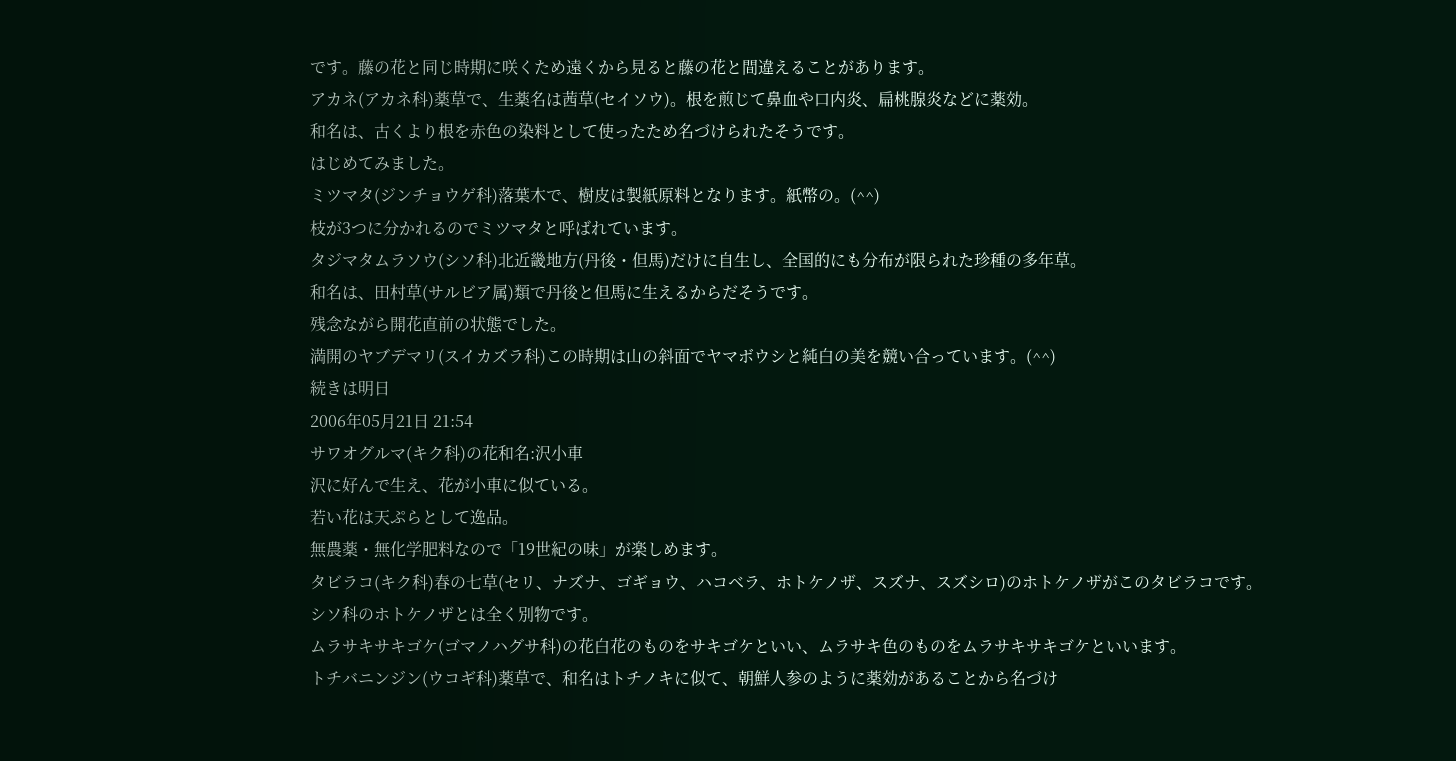です。藤の花と同じ時期に咲くため遠くから見ると藤の花と間違えることがあります。
アカネ(アカネ科)薬草で、生薬名は茜草(セイソウ)。根を煎じて鼻血や口内炎、扁桃腺炎などに薬効。
和名は、古くより根を赤色の染料として使ったため名づけられたそうです。
はじめてみました。
ミツマタ(ジンチョウゲ科)落葉木で、樹皮は製紙原料となります。紙幣の。(^^)
枝が3つに分かれるのでミツマタと呼ばれています。
タジマタムラソウ(シソ科)北近畿地方(丹後・但馬)だけに自生し、全国的にも分布が限られた珍種の多年草。
和名は、田村草(サルビア属)類で丹後と但馬に生えるからだそうです。
残念ながら開花直前の状態でした。
満開のヤブデマリ(スイカズラ科)この時期は山の斜面でヤマボウシと純白の美を競い合っています。(^^)
続きは明日
2006年05月21日 21:54
サワオグルマ(キク科)の花和名:沢小車
沢に好んで生え、花が小車に似ている。
若い花は天ぷらとして逸品。
無農薬・無化学肥料なので「19世紀の味」が楽しめます。
タビラコ(キク科)春の七草(セリ、ナズナ、ゴギョウ、ハコベラ、ホトケノザ、スズナ、スズシロ)のホトケノザがこのタビラコです。
シソ科のホトケノザとは全く別物です。
ムラサキサキゴケ(ゴマノハグサ科)の花白花のものをサキゴケといい、ムラサキ色のものをムラサキサキゴケといいます。
トチバニンジン(ウコギ科)薬草で、和名はトチノキに似て、朝鮮人参のように薬効があることから名づけ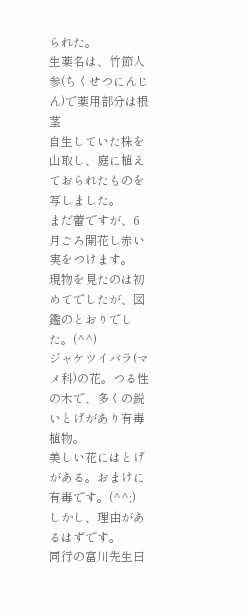られた。
生薬名は、竹節人参(ちくせつにんじん)で薬用部分は根茎
自生していた株を山取し、庭に植えておられたものを写しました。
まだ蕾ですが、6月ごろ開花し赤い実をつけます。
現物を見たのは初めてでしたが、図鑑のとおりでした。(^^)
ジャケツイバラ(マメ科)の花。つる性の木で、多くの鋭いとげがあり有毒植物。
美しい花にはとげがある。おまけに有毒です。(^^;)
しかし、理由があるはずです。
同行の富川先生曰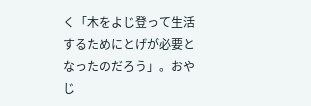く「木をよじ登って生活するためにとげが必要となったのだろう」。おやじ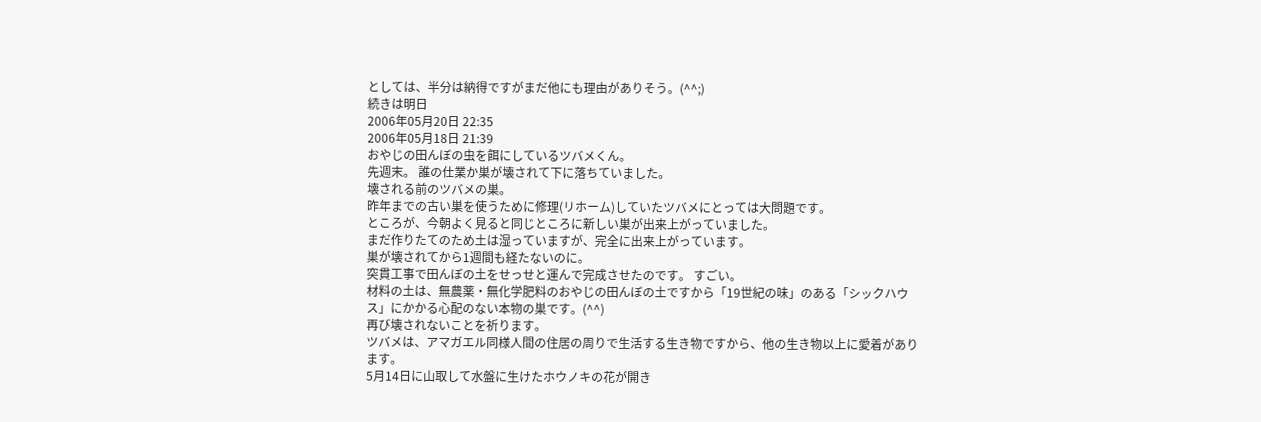としては、半分は納得ですがまだ他にも理由がありそう。(^^;)
続きは明日
2006年05月20日 22:35
2006年05月18日 21:39
おやじの田んぼの虫を餌にしているツバメくん。
先週末。 誰の仕業か巣が壊されて下に落ちていました。
壊される前のツバメの巣。
昨年までの古い巣を使うために修理(リホーム)していたツバメにとっては大問題です。
ところが、今朝よく見ると同じところに新しい巣が出来上がっていました。
まだ作りたてのため土は湿っていますが、完全に出来上がっています。
巣が壊されてから1週間も経たないのに。
突貫工事で田んぼの土をせっせと運んで完成させたのです。 すごい。
材料の土は、無農薬・無化学肥料のおやじの田んぼの土ですから「19世紀の味」のある「シックハウス」にかかる心配のない本物の巣です。(^^)
再び壊されないことを祈ります。
ツバメは、アマガエル同様人間の住居の周りで生活する生き物ですから、他の生き物以上に愛着があります。
5月14日に山取して水盤に生けたホウノキの花が開き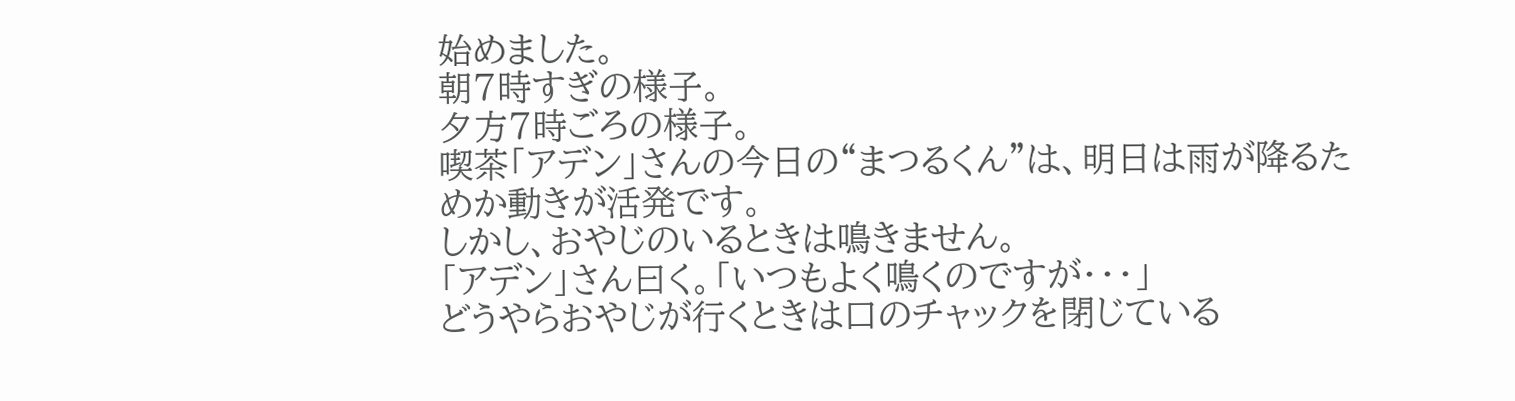始めました。
朝7時すぎの様子。
夕方7時ごろの様子。
喫茶「アデン」さんの今日の“まつるくん”は、明日は雨が降るためか動きが活発です。
しかし、おやじのいるときは鳴きません。
「アデン」さん曰く。「いつもよく鳴くのですが・・・」
どうやらおやじが行くときは口のチャックを閉じている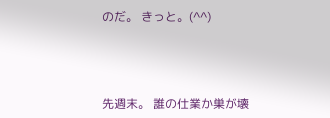のだ。 きっと。(^^)




先週末。 誰の仕業か巣が壊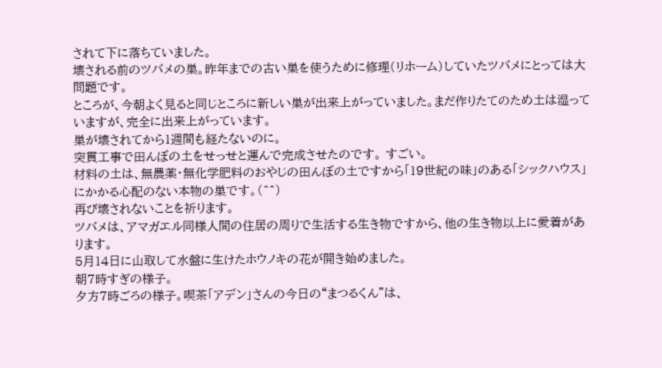されて下に落ちていました。
壊される前のツバメの巣。昨年までの古い巣を使うために修理(リホーム)していたツバメにとっては大問題です。
ところが、今朝よく見ると同じところに新しい巣が出来上がっていました。まだ作りたてのため土は湿っていますが、完全に出来上がっています。
巣が壊されてから1週間も経たないのに。
突貫工事で田んぼの土をせっせと運んで完成させたのです。 すごい。
材料の土は、無農薬・無化学肥料のおやじの田んぼの土ですから「19世紀の味」のある「シックハウス」にかかる心配のない本物の巣です。(^^)
再び壊されないことを祈ります。
ツバメは、アマガエル同様人間の住居の周りで生活する生き物ですから、他の生き物以上に愛着があります。
5月14日に山取して水盤に生けたホウノキの花が開き始めました。
朝7時すぎの様子。
夕方7時ごろの様子。喫茶「アデン」さんの今日の“まつるくん”は、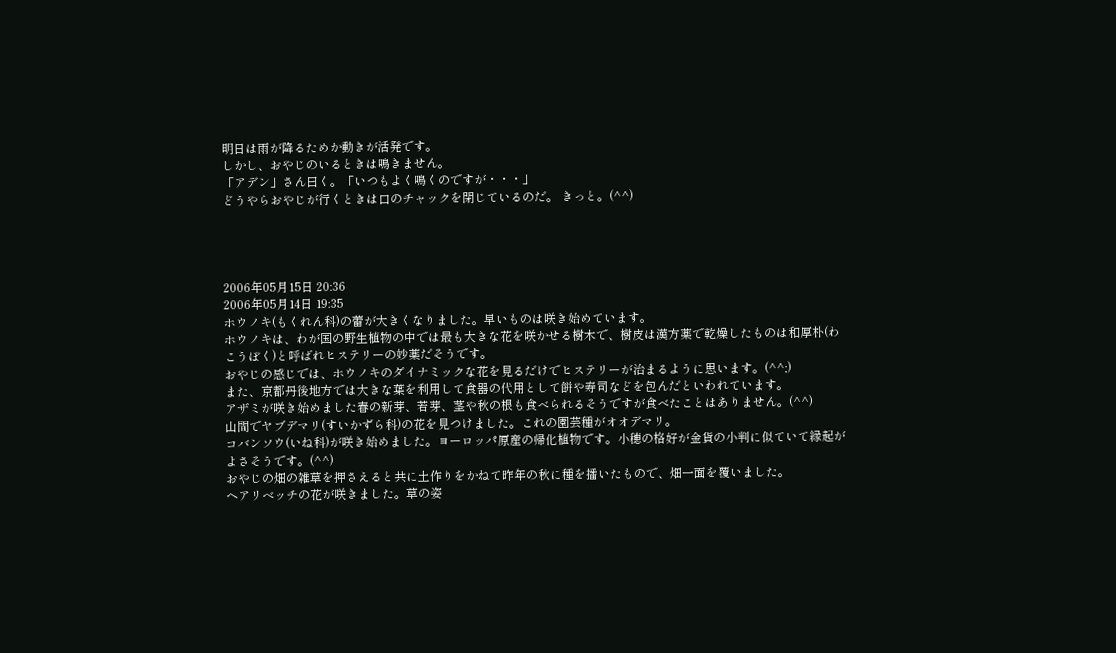明日は雨が降るためか動きが活発です。
しかし、おやじのいるときは鳴きません。
「アデン」さん曰く。「いつもよく鳴くのですが・・・」
どうやらおやじが行くときは口のチャックを閉じているのだ。 きっと。(^^)




2006年05月15日 20:36
2006年05月14日 19:35
ホウノキ(もくれん科)の蕾が大きくなりました。早いものは咲き始めています。
ホウノキは、わが国の野生植物の中では最も大きな花を咲かせる樹木で、樹皮は漢方薬で乾燥したものは和厚朴(わこうぼく)と呼ばれヒステリーの妙薬だそうです。
おやじの感じでは、ホウノキのダイナミックな花を見るだけでヒステリーが治まるように思います。(^^;)
また、京都丹後地方では大きな葉を利用して食器の代用として餅や寿司などを包んだといわれています。
アザミが咲き始めました春の新芽、若芽、茎や秋の根も食べられるそうですが食べたことはありません。(^^)
山間でヤブデマリ(すいかずら科)の花を見つけました。これの園芸種がオオデマリ。
コバンソウ(いね科)が咲き始めました。ヨーロッパ原産の帰化植物です。小穂の格好が金貨の小判に似ていて縁起がよさそうです。(^^)
おやじの畑の雑草を押さえると共に土作りをかねて昨年の秋に種を播いたもので、畑一面を覆いました。
ヘアリベッチの花が咲きました。草の姿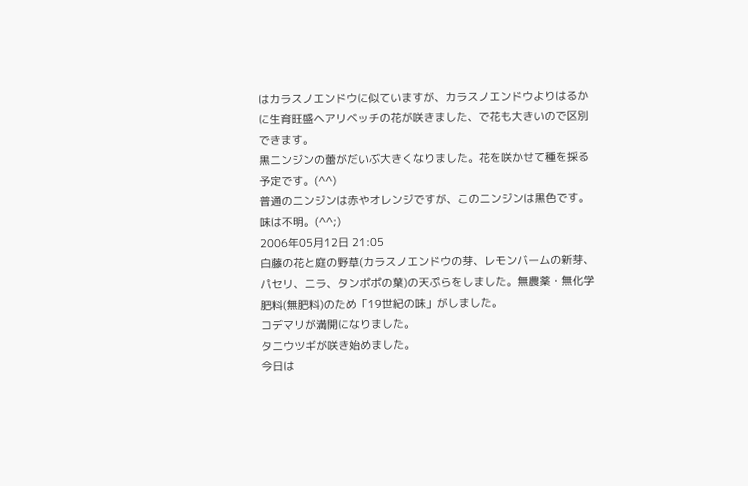はカラスノエンドウに似ていますが、カラスノエンドウよりはるかに生育旺盛ヘアリベッチの花が咲きました、で花も大きいので区別できます。
黒ニンジンの蕾がだいぶ大きくなりました。花を咲かせて種を採る予定です。(^^)
普通のニンジンは赤やオレンジですが、このニンジンは黒色です。
味は不明。(^^;)
2006年05月12日 21:05
白藤の花と庭の野草(カラスノエンドウの芽、レモンバームの新芽、パセリ、ニラ、タンポポの葉)の天ぷらをしました。無農薬・無化学肥料(無肥料)のため「19世紀の味」がしました。
コデマリが満開になりました。
タニウツギが咲き始めました。
今日は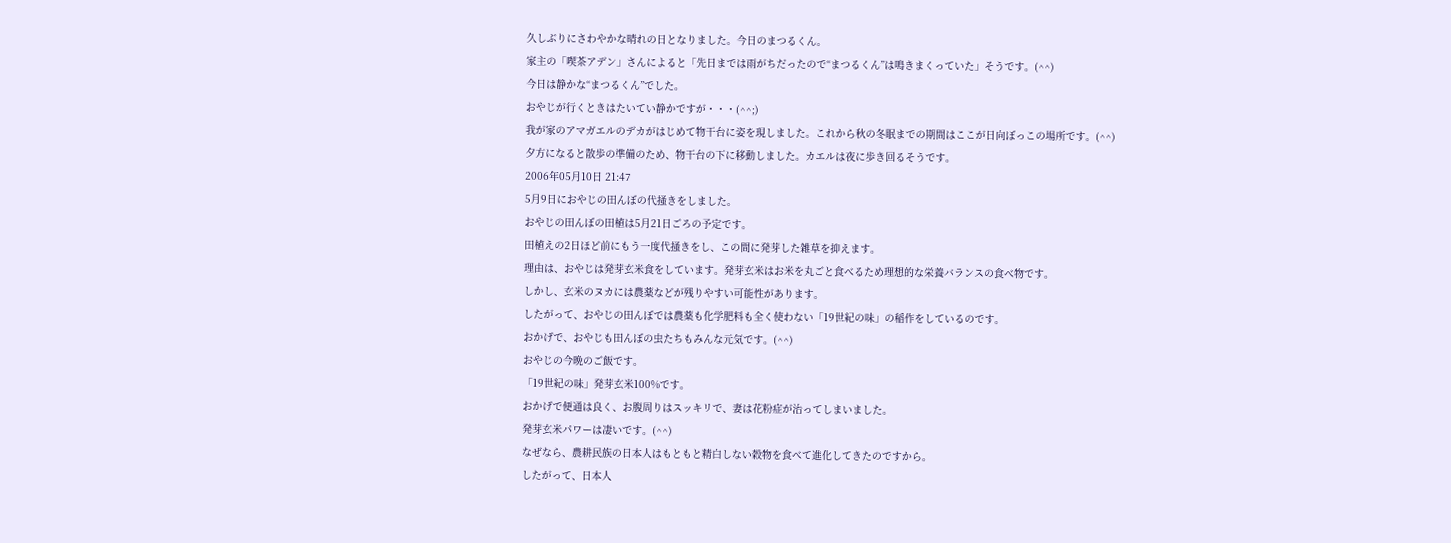久しぶりにさわやかな晴れの日となりました。今日のまつるくん。
家主の「喫茶アデン」さんによると「先日までは雨がちだったので“まつるくん”は鳴きまくっていた」そうです。(^^)
今日は静かな“まつるくん”でした。
おやじが行くときはたいてい静かですが・・・(^^;)
我が家のアマガエルのデカがはじめて物干台に姿を現しました。これから秋の冬眠までの期間はここが日向ぼっこの場所です。(^^)
夕方になると散歩の準備のため、物干台の下に移動しました。カエルは夜に歩き回るそうです。
2006年05月10日 21:47
5月9日におやじの田んぼの代掻きをしました。
おやじの田んぼの田植は5月21日ごろの予定です。
田植えの2日ほど前にもう一度代掻きをし、この間に発芽した雑草を抑えます。
理由は、おやじは発芽玄米食をしています。発芽玄米はお米を丸ごと食べるため理想的な栄養バランスの食べ物です。
しかし、玄米のヌカには農薬などが残りやすい可能性があります。
したがって、おやじの田んぼでは農薬も化学肥料も全く使わない「19世紀の味」の稲作をしているのです。
おかげで、おやじも田んぼの虫たちもみんな元気です。(^^)
おやじの今晩のご飯です。
「19世紀の味」発芽玄米100%です。
おかげで便通は良く、お腹周りはスッキリで、妻は花粉症が治ってしまいました。
発芽玄米パワーは凄いです。(^^)
なぜなら、農耕民族の日本人はもともと精白しない穀物を食べて進化してきたのですから。
したがって、日本人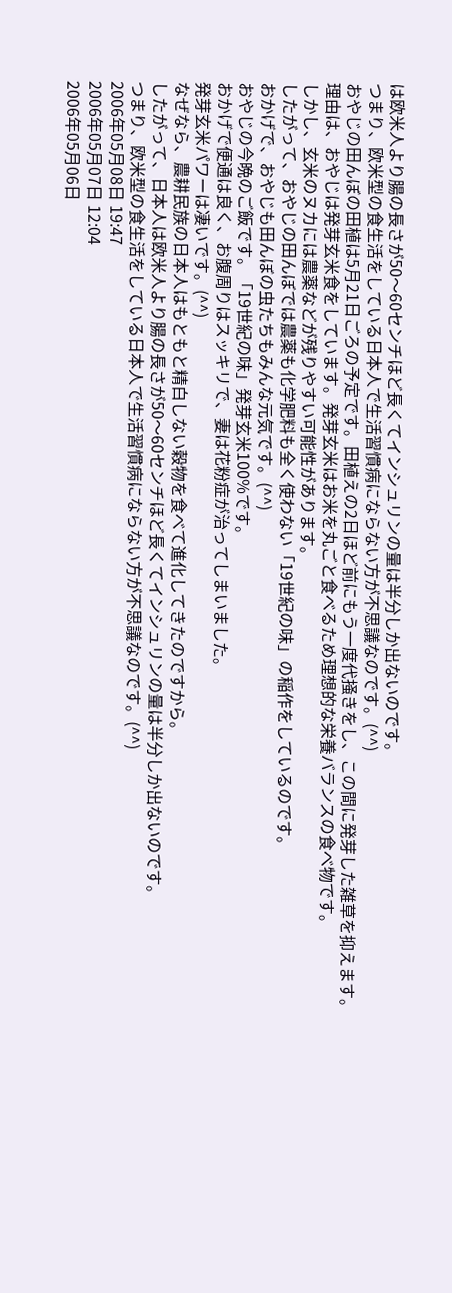は欧米人より腸の長さが50〜60センチほど長くてインシュリンの量は半分しか出ないのです。
つまり、欧米型の食生活をしている日本人で生活習慣病にならない方が不思議なのです。(^^)
おやじの田んぼの田植は5月21日ごろの予定です。田植えの2日ほど前にもう一度代掻きをし、この間に発芽した雑草を抑えます。
理由は、おやじは発芽玄米食をしています。発芽玄米はお米を丸ごと食べるため理想的な栄養バランスの食べ物です。
しかし、玄米のヌカには農薬などが残りやすい可能性があります。
したがって、おやじの田んぼでは農薬も化学肥料も全く使わない「19世紀の味」の稲作をしているのです。
おかげで、おやじも田んぼの虫たちもみんな元気です。(^^)
おやじの今晩のご飯です。「19世紀の味」発芽玄米100%です。
おかげで便通は良く、お腹周りはスッキリで、妻は花粉症が治ってしまいました。
発芽玄米パワーは凄いです。(^^)
なぜなら、農耕民族の日本人はもともと精白しない穀物を食べて進化してきたのですから。
したがって、日本人は欧米人より腸の長さが50〜60センチほど長くてインシュリンの量は半分しか出ないのです。
つまり、欧米型の食生活をしている日本人で生活習慣病にならない方が不思議なのです。(^^)
2006年05月08日 19:47
2006年05月07日 12:04
2006年05月06日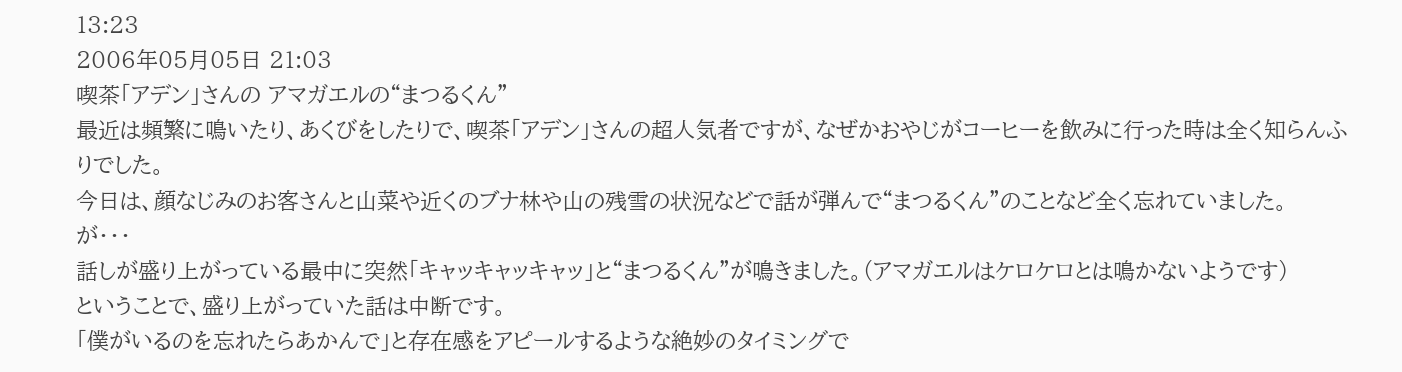13:23
2006年05月05日 21:03
喫茶「アデン」さんの アマガエルの“まつるくん”
最近は頻繁に鳴いたり、あくびをしたりで、喫茶「アデン」さんの超人気者ですが、なぜかおやじがコーヒーを飲みに行った時は全く知らんふりでした。
今日は、顔なじみのお客さんと山菜や近くのブナ林や山の残雪の状況などで話が弾んで“まつるくん”のことなど全く忘れていました。 が・・・
話しが盛り上がっている最中に突然「キャッキャッキャッ」と“まつるくん”が鳴きました。(アマガエルはケロケロとは鳴かないようです)
ということで、盛り上がっていた話は中断です。
「僕がいるのを忘れたらあかんで」と存在感をアピールするような絶妙のタイミングで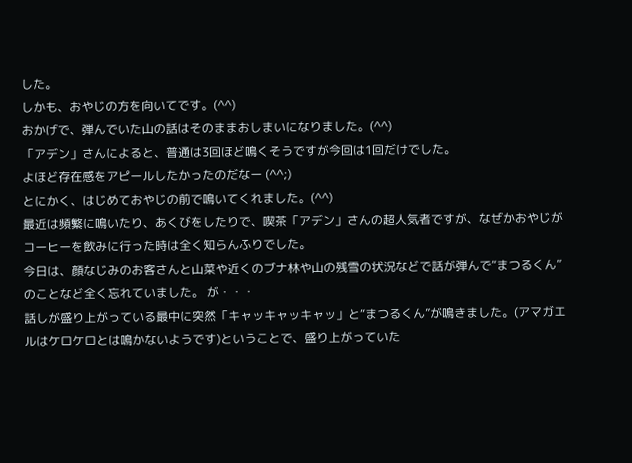した。
しかも、おやじの方を向いてです。(^^)
おかげで、弾んでいた山の話はそのままおしまいになりました。(^^)
「アデン」さんによると、普通は3回ほど鳴くそうですが今回は1回だけでした。
よほど存在感をアピールしたかったのだなー (^^;)
とにかく、はじめておやじの前で鳴いてくれました。(^^)
最近は頻繁に鳴いたり、あくびをしたりで、喫茶「アデン」さんの超人気者ですが、なぜかおやじがコーヒーを飲みに行った時は全く知らんふりでした。
今日は、顔なじみのお客さんと山菜や近くのブナ林や山の残雪の状況などで話が弾んで“まつるくん”のことなど全く忘れていました。 が・・・
話しが盛り上がっている最中に突然「キャッキャッキャッ」と“まつるくん”が鳴きました。(アマガエルはケロケロとは鳴かないようです)ということで、盛り上がっていた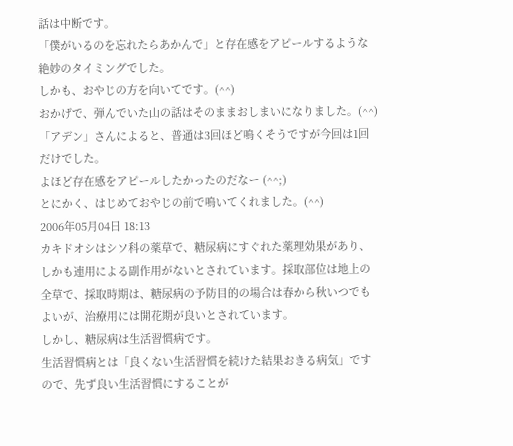話は中断です。
「僕がいるのを忘れたらあかんで」と存在感をアピールするような絶妙のタイミングでした。
しかも、おやじの方を向いてです。(^^)
おかげで、弾んでいた山の話はそのままおしまいになりました。(^^)
「アデン」さんによると、普通は3回ほど鳴くそうですが今回は1回だけでした。
よほど存在感をアピールしたかったのだなー (^^;)
とにかく、はじめておやじの前で鳴いてくれました。(^^)
2006年05月04日 18:13
カキドオシはシソ科の薬草で、糖尿病にすぐれた薬理効果があり、しかも連用による副作用がないとされています。採取部位は地上の全草で、採取時期は、糖尿病の予防目的の場合は春から秋いつでもよいが、治療用には開花期が良いとされています。
しかし、糖尿病は生活習慣病です。
生活習慣病とは「良くない生活習慣を続けた結果おきる病気」ですので、先ず良い生活習慣にすることが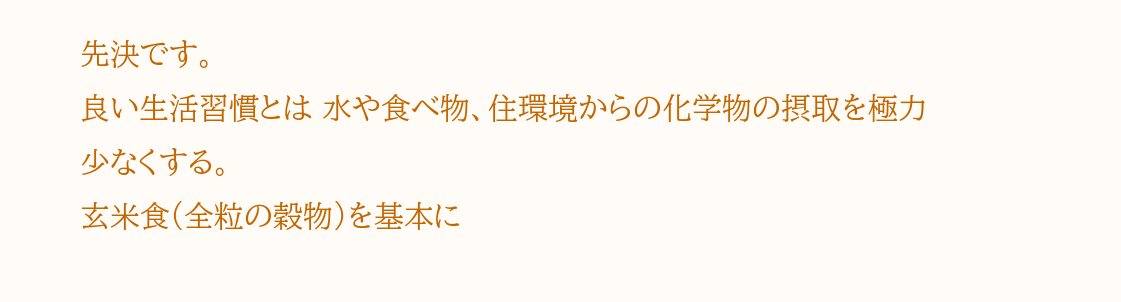先決です。
良い生活習慣とは 水や食べ物、住環境からの化学物の摂取を極力少なくする。
玄米食(全粒の穀物)を基本に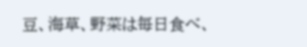豆、海草、野菜は毎日食べ、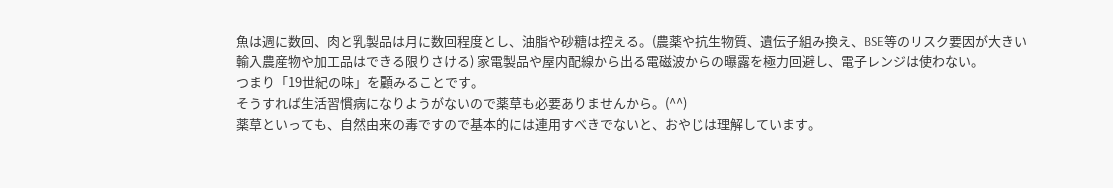魚は週に数回、肉と乳製品は月に数回程度とし、油脂や砂糖は控える。(農薬や抗生物質、遺伝子組み換え、BSE等のリスク要因が大きい輸入農産物や加工品はできる限りさける) 家電製品や屋内配線から出る電磁波からの曝露を極力回避し、電子レンジは使わない。
つまり「19世紀の味」を顧みることです。
そうすれば生活習慣病になりようがないので薬草も必要ありませんから。(^^)
薬草といっても、自然由来の毒ですので基本的には連用すべきでないと、おやじは理解しています。